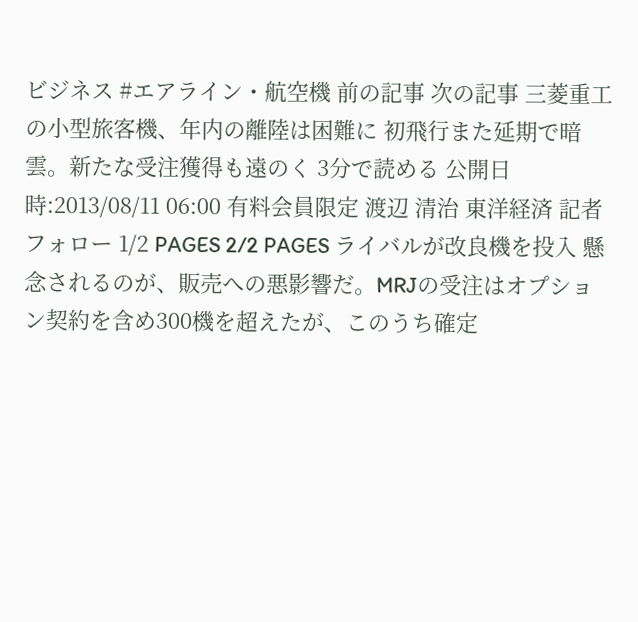ビジネス #エアライン・航空機 前の記事 次の記事 三菱重工の小型旅客機、年内の離陸は困難に 初飛行また延期で暗雲。新たな受注獲得も遠のく 3分で読める 公開日時:2013/08/11 06:00 有料会員限定 渡辺 清治 東洋経済 記者 フォロー 1/2 PAGES 2/2 PAGES ライバルが改良機を投入 懸念されるのが、販売への悪影響だ。MRJの受注はオプション契約を含め300機を超えたが、このうち確定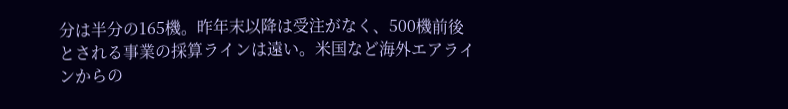分は半分の165機。昨年末以降は受注がなく、500機前後とされる事業の採算ラインは遠い。米国など海外エアラインからの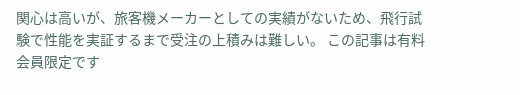関心は高いが、旅客機メーカーとしての実績がないため、飛行試験で性能を実証するまで受注の上積みは難しい。 この記事は有料会員限定です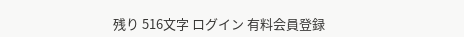残り 516文字 ログイン 有料会員登録